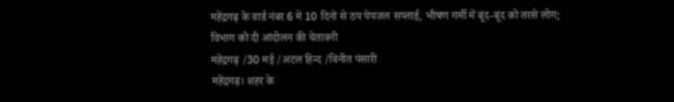महेंद्रगढ़ के वार्ड नंबर 6 में 10 दिनों से ठप पेयजल सप्लाई, भीषण गर्मी में बूंद-बूंद को तरसे लोग; विभाग को दी आंदोलन की चेतावनी
महेंद्रगढ़ /30 मई /अटल हिन्द /विनीत पंसारी
महेंद्रगढ़। शहर के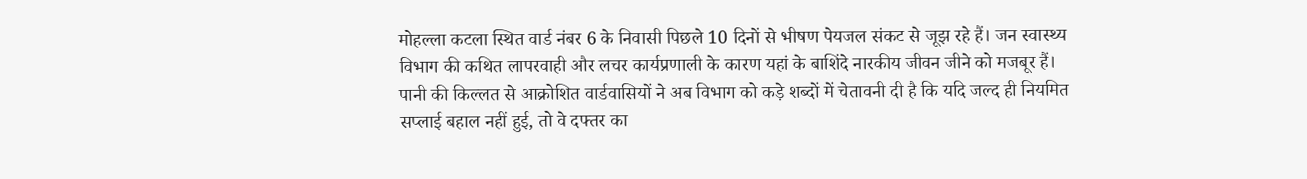मोहल्ला कटला स्थित वार्ड नंबर 6 के निवासी पिछले 10 दिनों से भीषण पेयजल संकट से जूझ रहे हैं। जन स्वास्थ्य विभाग की कथित लापरवाही और लचर कार्यप्रणाली के कारण यहां के बाशिंदे नारकीय जीवन जीने को मजबूर हैं। पानी की किल्लत से आक्रोशित वार्डवासियों ने अब विभाग को कड़े शब्दों में चेतावनी दी है कि यदि जल्द ही नियमित सप्लाई बहाल नहीं हुई, तो वे दफ्तर का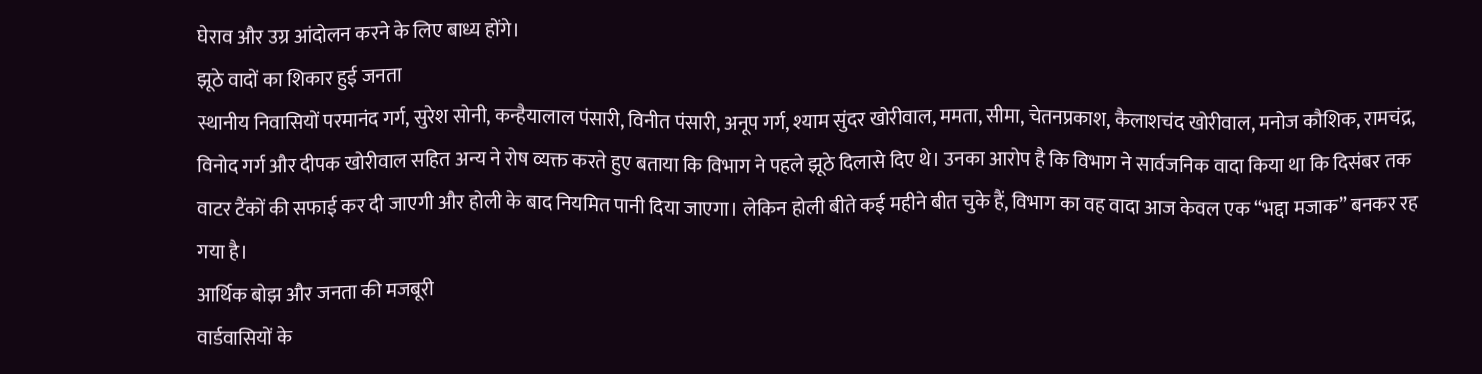घेराव और उग्र आंदोलन करने के लिए बाध्य होंगे।
झूठे वादों का शिकार हुई जनता
स्थानीय निवासियों परमानंद गर्ग, सुरेश सोनी, कन्हैयालाल पंसारी, विनीत पंसारी, अनूप गर्ग, श्याम सुंदर खोरीवाल, ममता, सीमा, चेतनप्रकाश, कैलाशचंद खोरीवाल, मनोज कौशिक, रामचंद्र, विनोद गर्ग और दीपक खोरीवाल सहित अन्य ने रोष व्यक्त करते हुए बताया कि विभाग ने पहले झूठे दिलासे दिए थे। उनका आरोप है कि विभाग ने सार्वजनिक वादा किया था कि दिसंबर तक वाटर टैंकों की सफाई कर दी जाएगी और होली के बाद नियमित पानी दिया जाएगा। लेकिन होली बीते कई महीने बीत चुके हैं, विभाग का वह वादा आज केवल एक “भद्दा मजाक” बनकर रह गया है।
आर्थिक बोझ और जनता की मजबूरी
वार्डवासियों के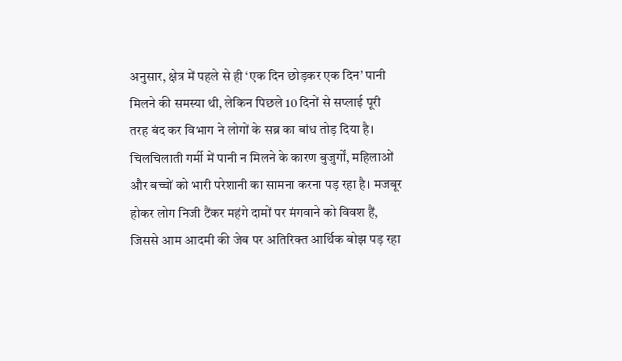अनुसार, क्षेत्र में पहले से ही ‘एक दिन छोड़कर एक दिन’ पानी मिलने की समस्या थी, लेकिन पिछले 10 दिनों से सप्लाई पूरी तरह बंद कर विभाग ने लोगों के सब्र का बांध तोड़ दिया है। चिलचिलाती गर्मी में पानी न मिलने के कारण बुजुर्गों, महिलाओं और बच्चों को भारी परेशानी का सामना करना पड़ रहा है। मजबूर होकर लोग निजी टैंकर महंगे दामों पर मंगवाने को विवश हैं, जिससे आम आदमी की जेब पर अतिरिक्त आर्थिक बोझ पड़ रहा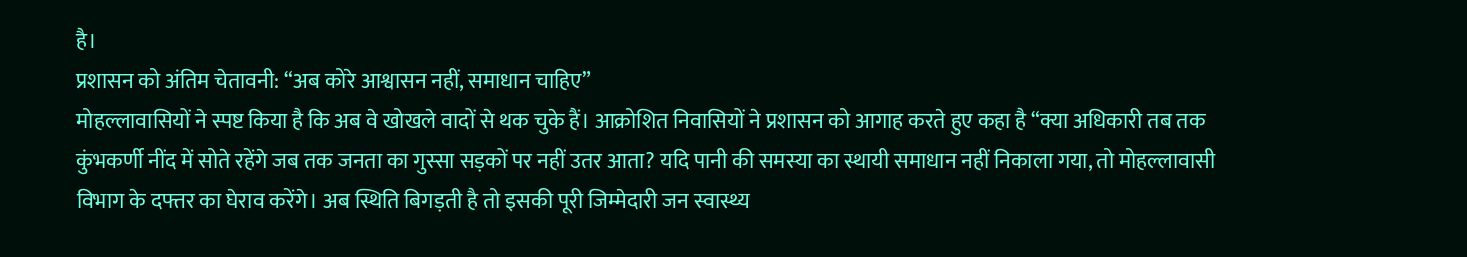है।
प्रशासन को अंतिम चेतावनी: “अब कोरे आश्वासन नहीं, समाधान चाहिए”
मोहल्लावासियों ने स्पष्ट किया है कि अब वे खोखले वादों से थक चुके हैं। आक्रोशित निवासियों ने प्रशासन को आगाह करते हुए कहा है “क्या अधिकारी तब तक कुंभकर्णी नींद में सोते रहेंगे जब तक जनता का गुस्सा सड़कों पर नहीं उतर आता? यदि पानी की समस्या का स्थायी समाधान नहीं निकाला गया, तो मोहल्लावासी विभाग के दफ्तर का घेराव करेंगे। अब स्थिति बिगड़ती है तो इसकी पूरी जिम्मेदारी जन स्वास्थ्य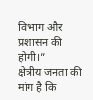विभाग और प्रशासन की होगी।”
क्षेत्रीय जनता की मांग है कि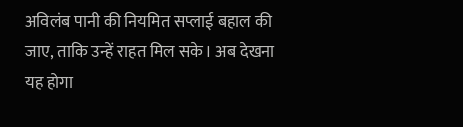अविलंब पानी की नियमित सप्लाई बहाल की जाए, ताकि उन्हें राहत मिल सके। अब देखना यह होगा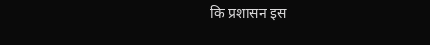कि प्रशासन इस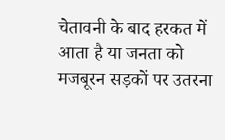चेतावनी के बाद हरकत में आता है या जनता को मजबूरन सड़कों पर उतरना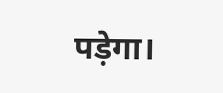पड़ेगा।